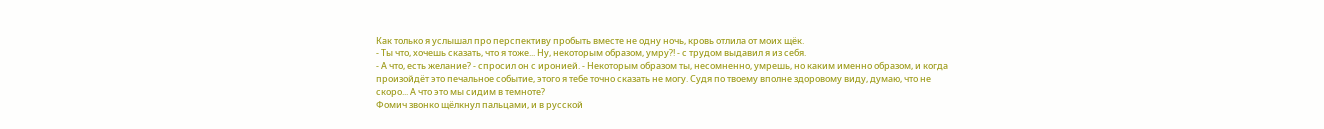Как только я услышал про перспективу пробыть вместе не одну ночь, кровь отлила от моих щёк.
- Ты что, хочешь сказать, что я тоже... Ну, некоторым образом, умру?! - с трудом выдавил я из себя.
- А что, есть желание? - спросил он с иронией. - Некоторым образом ты, несомненно, умрешь, но каким именно образом, и когда произойдёт это печальное событие, этого я тебе точно сказать не могу. Судя по твоему вполне здоровому виду, думаю, что не скоро... А что это мы сидим в темноте?
Фомич звонко щёлкнул пальцами, и в русской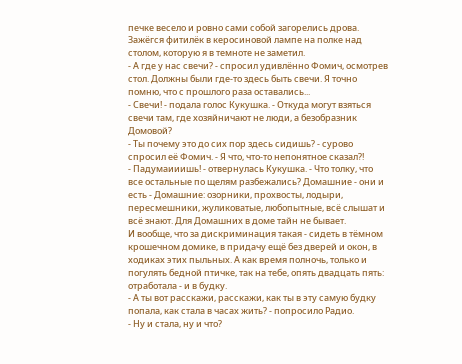печке весело и ровно сами собой загорелись дрова. Зажёгся фитилёк в керосиновой лампе на полке над столом, которую я в темноте не заметил.
- А где у нас свечи? - спросил удивлённо Фомич, осмотрев стол. Должны были где-то здесь быть свечи. Я точно помню, что с прошлого раза оставались...
- Свечи! - подала голос Кукушка. - Откуда могут взяться свечи там, где хозяйничают не люди, а безобразник Домовой?
- Ты почему это до сих пор здесь сидишь? - сурово спросил её Фомич. - Я что, что-то непонятное сказал?!
- Падумаииишь! - отвернулась Кукушка. - Что толку, что все остальные по щелям разбежались? Домашние - они и есть - Домашние: озорники, прохвосты, лодыри, пересмешники, жуликоватые, любопытные, всё слышат и всё знают. Для Домашних в доме тайн не бывает.
И вообще, что за дискриминация такая - сидеть в тёмном крошечном домике, в придачу ещё без дверей и окон, в ходиках этих пыльных. А как время полночь, только и погулять бедной птичке, так на тебе, опять двадцать пять: отработала - и в будку.
- А ты вот расскажи, расскажи, как ты в эту самую будку попала, как стала в часах жить? - попросило Радио.
- Ну и стала, ну и что?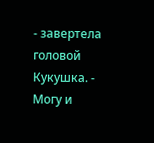- завертела головой Кукушка. - Могу и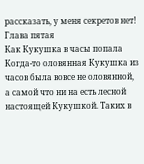рассказать, у меня секретов нет!
Глава пятая
Как Кукушка в часы попала
Когда-то оловянная Кукушка из часов была вовсе не оловянной, а самой что ни на есть лесной настоящей Кукушкой. Таких в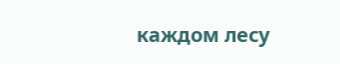каждом лесу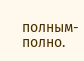полным-полно.